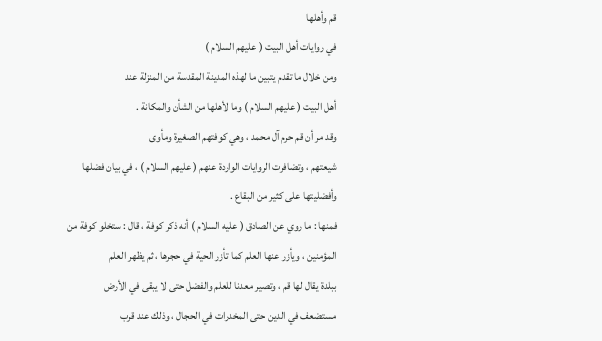قم وأهلها
في روايات أهل البيت ( عليهم السلام )
ومن خلال ما تقدم يتبين ما لهذه المدينة المقدسة من المنزلة عند
أهل البيت ( عليهم السلام ) وما لأهلها من الشأن والمكانة .
وقد مر أن قم حرم آل محمد ، وهي كوفتهم الصغيرة ومأوى
شيعتهم ، وتضافرت الروايات الواردة عنهم ( عليهم السلام ) ، في بيان فضلها
وأفضليتها على كثير من البقاع .
فمنها : ما روي عن الصادق ( عليه السلام ) أنه ذكر كوفة ، قال : ستخلو كوفة من
المؤمنين ، ويأزر عنها العلم كما تأزر الحية في حجرها ، ثم يظهر العلم
ببلدة يقال لها قم ، وتصير معدنا للعلم والفضل حتى لا يبقى في الأرض
مستضعف في الدين حتى المخدرات في الحجال ، وذلك عند قرب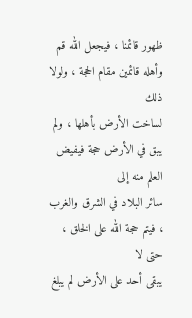ظهور قائمنا ، فيجعل الله قم وأهله قائمين مقام الحجة ، ولولا ذلك
لساخت الأرض بأهلها ، ولم يبق في الأرض حجة فيفيض العلم منه إلى
سائر البلاد في الشرق والغرب ، فيتم حجة الله على الخلق ، حتى لا
يبقى أحد على الأرض لم يبلغ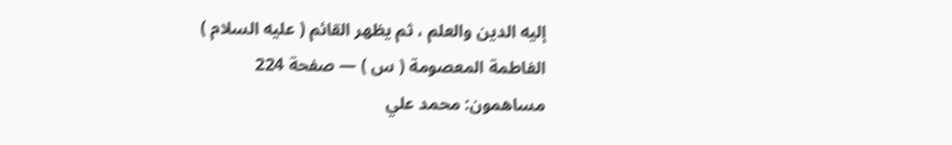إليه الدين والعلم ، ثم يظهر القائم ( عليه السلام )
الفاطمة المعصومة ( س ) — صفحة 224
مساهمون: محمد علي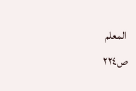المعلم
ص٢٢٤